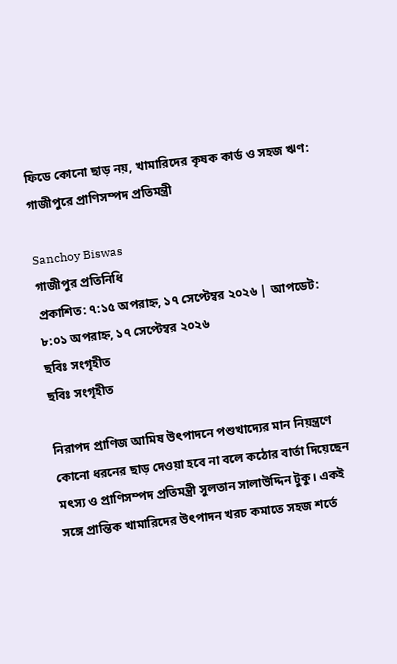ফিডে কোনো ছাড় নয়, খামারিদের কৃষক কার্ড ও সহজ ঋণ: গাজীপুরে প্রাণিসম্পদ প্রতিমন্ত্রী

Sanchoy Biswas
গাজীপুর প্রতিনিধি
প্রকাশিত: ৭:১৫ অপরাহ্ন, ১৭ সেপ্টেম্বর ২০২৬ | আপডেট: ৮:০১ অপরাহ্ন, ১৭ সেপ্টেম্বর ২০২৬
ছবিঃ সংগৃহীত
ছবিঃ সংগৃহীত

নিরাপদ প্রাণিজ আমিষ উৎপাদনে পশুখাদ্যের মান নিয়ন্ত্রণে কোনো ধরনের ছাড় দেওয়া হবে না বলে কঠোর বার্তা দিয়েছেন মৎস্য ও প্রাণিসম্পদ প্রতিমন্ত্রী সুলতান সালাউদ্দিন টুকু। একই সঙ্গে প্রান্তিক খামারিদের উৎপাদন খরচ কমাতে সহজ শর্তে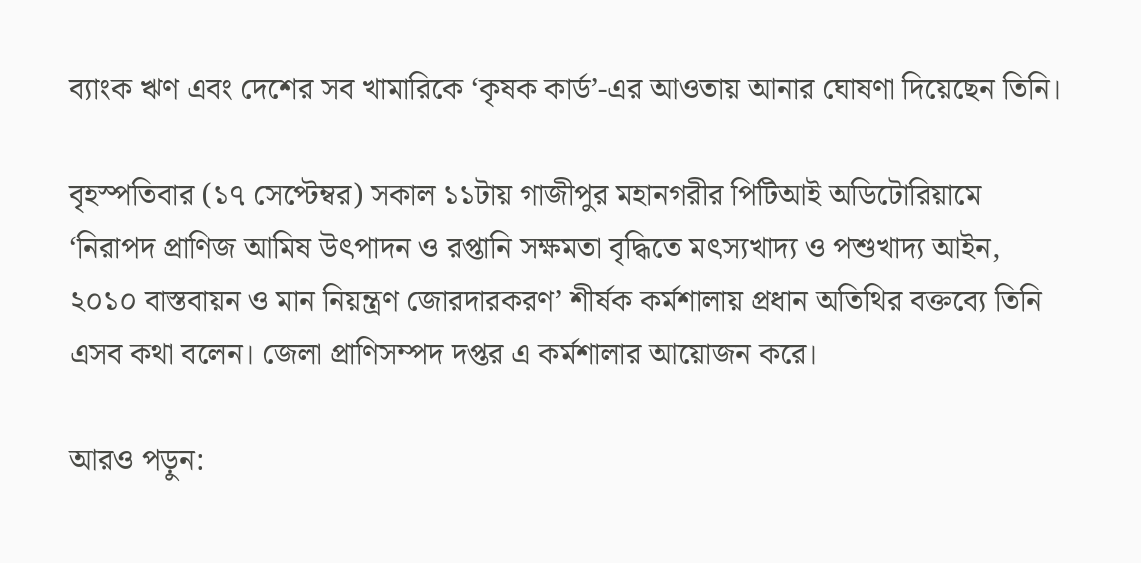ব্যাংক ঋণ এবং দেশের সব খামারিকে ‘কৃষক কার্ড’-এর আওতায় আনার ঘোষণা দিয়েছেন তিনি।

বৃহস্পতিবার (১৭ সেপ্টেম্বর) সকাল ১১টায় গাজীপুর মহানগরীর পিটিআই অডিটোরিয়ামে ‘নিরাপদ প্রাণিজ আমিষ উৎপাদন ও রপ্তানি সক্ষমতা বৃদ্ধিতে মৎস্যখাদ্য ও পশুখাদ্য আইন, ২০১০ বাস্তবায়ন ও মান নিয়ন্ত্রণ জোরদারকরণ’ শীর্ষক কর্মশালায় প্রধান অতিথির বক্তব্যে তিনি এসব কথা বলেন। জেলা প্রাণিসম্পদ দপ্তর এ কর্মশালার আয়োজন করে।

আরও পড়ুন: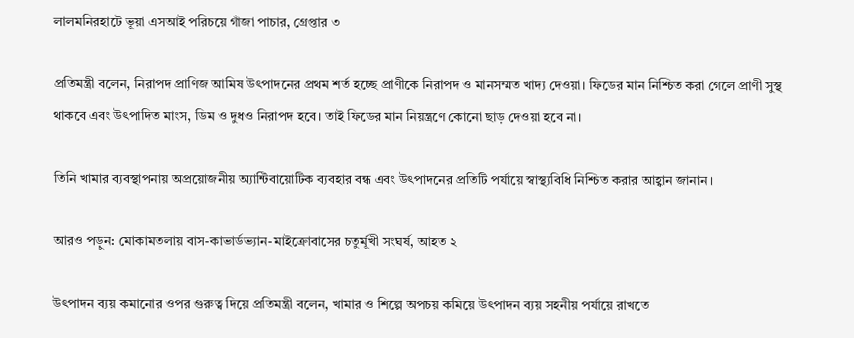লালমনিরহাটে ভূয়া এসআই পরিচয়ে গাঁজা পাচার, গ্রেপ্তার ৩

প্রতিমন্ত্রী বলেন, নিরাপদ প্রাণিজ আমিষ উৎপাদনের প্রথম শর্ত হচ্ছে প্রাণীকে নিরাপদ ও মানসম্মত খাদ্য দেওয়া। ফিডের মান নিশ্চিত করা গেলে প্রাণী সুস্থ থাকবে এবং উৎপাদিত মাংস, ডিম ও দুধও নিরাপদ হবে। তাই ফিডের মান নিয়ন্ত্রণে কোনো ছাড় দেওয়া হবে না।

তিনি খামার ব্যবস্থাপনায় অপ্রয়োজনীয় অ্যান্টিবায়োটিক ব্যবহার বন্ধ এবং উৎপাদনের প্রতিটি পর্যায়ে স্বাস্থ্যবিধি নিশ্চিত করার আহ্বান জানান।

আরও পড়ুন: মোকামতলায় বাস-কাভার্ডভ্যান-মাইক্রোবাসের চতুর্মূখী সংঘর্ষ, আহত ২

উৎপাদন ব্যয় কমানোর ওপর গুরুত্ব দিয়ে প্রতিমন্ত্রী বলেন, খামার ও শিল্পে অপচয় কমিয়ে উৎপাদন ব্যয় সহনীয় পর্যায়ে রাখতে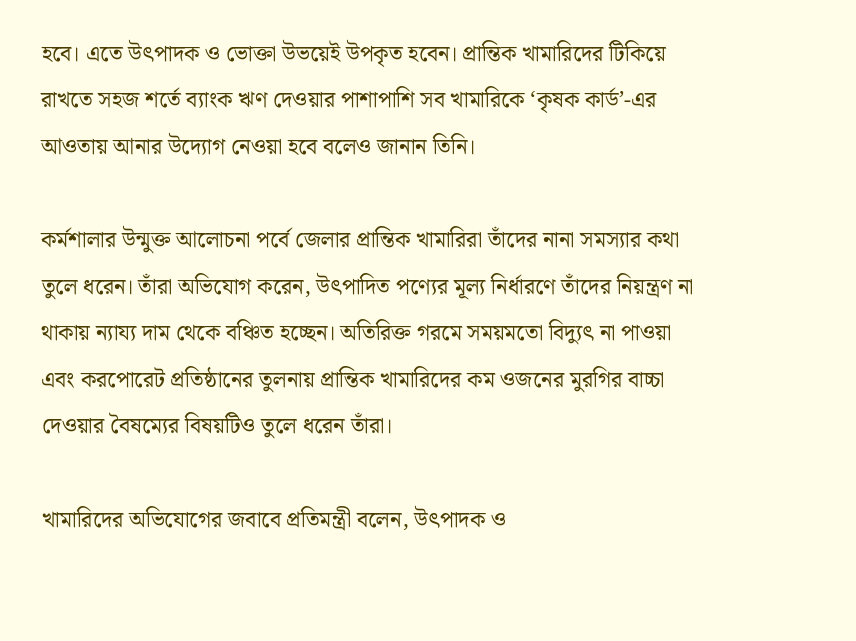হবে। এতে উৎপাদক ও ভোক্তা উভয়েই উপকৃত হবেন। প্রান্তিক খামারিদের টিকিয়ে রাখতে সহজ শর্তে ব্যাংক ঋণ দেওয়ার পাশাপাশি সব খামারিকে ‘কৃষক কার্ড’-এর আওতায় আনার উদ্যোগ নেওয়া হবে বলেও জানান তিনি।

কর্মশালার উন্মুক্ত আলোচনা পর্বে জেলার প্রান্তিক খামারিরা তাঁদের নানা সমস্যার কথা তুলে ধরেন। তাঁরা অভিযোগ করেন, উৎপাদিত পণ্যের মূল্য নির্ধারণে তাঁদের নিয়ন্ত্রণ না থাকায় ন্যায্য দাম থেকে বঞ্চিত হচ্ছেন। অতিরিক্ত গরমে সময়মতো বিদ্যুৎ না পাওয়া এবং করপোরেট প্রতিষ্ঠানের তুলনায় প্রান্তিক খামারিদের কম ওজনের মুরগির বাচ্চা দেওয়ার বৈষম্যের বিষয়টিও তুলে ধরেন তাঁরা।

খামারিদের অভিযোগের জবাবে প্রতিমন্ত্রী বলেন, উৎপাদক ও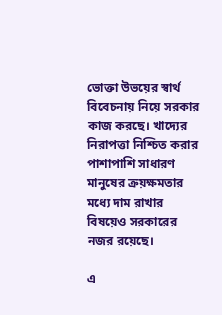ভোক্তা উভয়ের স্বার্থ বিবেচনায় নিয়ে সরকার কাজ করছে। খাদ্যের নিরাপত্তা নিশ্চিত করার পাশাপাশি সাধারণ মানুষের ক্রয়ক্ষমতার মধ্যে দাম রাখার বিষয়েও সরকারের নজর রয়েছে।

এ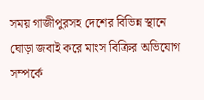সময় গাজীপুরসহ দেশের বিভিন্ন স্থানে ঘোড়া জবাই করে মাংস বিক্রির অভিযোগ সম্পর্কে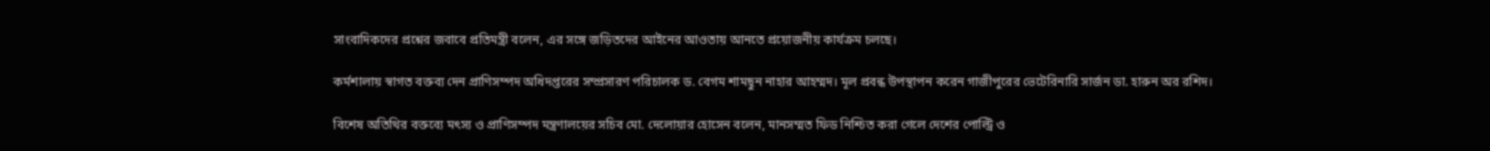সাংবাদিকদের প্রশ্নের জবাবে প্রতিমন্ত্রী বলেন, এর সঙ্গে জড়িতদের আইনের আওতায় আনতে প্রয়োজনীয় কার্যক্রম চলছে।

কর্মশালায় স্বাগত বক্তব্য দেন প্রাণিসম্পদ অধিদপ্তরের সম্প্রসারণ পরিচালক ড. বেগম শামছুন নাহার আহম্মদ। মূল প্রবন্ধ উপস্থাপন করেন গাজীপুরের ভেটেরিনারি সার্জন ডা. হারুন অর রশিদ।

বিশেষ অতিথির বক্তব্যে মৎস্য ও প্রাণিসম্পদ মন্ত্রণালয়ের সচিব মো. দেলোয়ার হোসেন বলেন, মানসম্মত ফিড নিশ্চিত করা গেলে দেশের পোল্ট্রি ও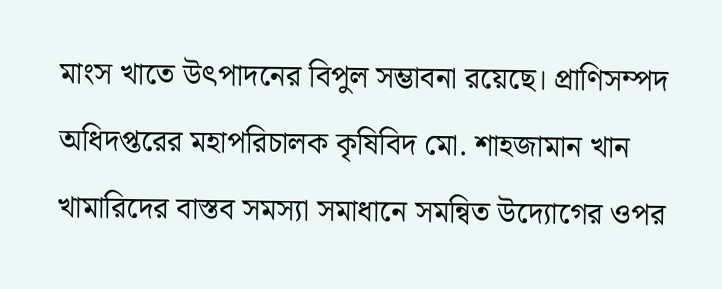মাংস খাতে উৎপাদনের বিপুল সম্ভাবনা রয়েছে। প্রাণিসম্পদ অধিদপ্তরের মহাপরিচালক কৃষিবিদ মো. শাহজামান খান খামারিদের বাস্তব সমস্যা সমাধানে সমন্বিত উদ্যোগের ওপর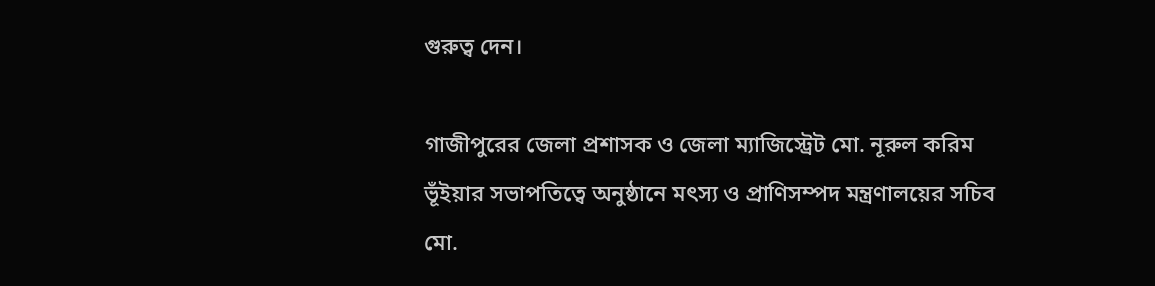গুরুত্ব দেন।

গাজীপুরের জেলা প্রশাসক ও জেলা ম্যাজিস্ট্রেট মো. নূরুল করিম ভূঁইয়ার সভাপতিত্বে অনুষ্ঠানে মৎস্য ও প্রাণিসম্পদ মন্ত্রণালয়ের সচিব মো.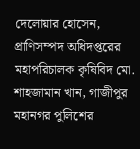দেলোয়ার হোসেন, প্রাণিসম্পদ অধিদপ্তরের মহাপরিচালক কৃষিবিদ মো. শাহজামান খান, গাজীপুর মহানগর পুলিশের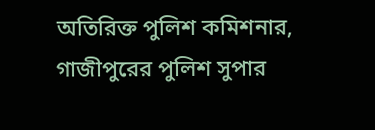অতিরিক্ত পুলিশ কমিশনার, গাজীপুরের পুলিশ সুপার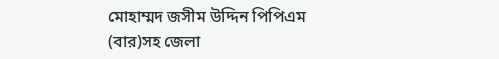মোহাম্মদ জসীম উদ্দিন পিপিএম (বার)সহ জেলা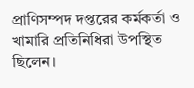প্রাণিসম্পদ দপ্তরের কর্মকর্তা ও খামারি প্রতিনিধিরা উপস্থিত ছিলেন।